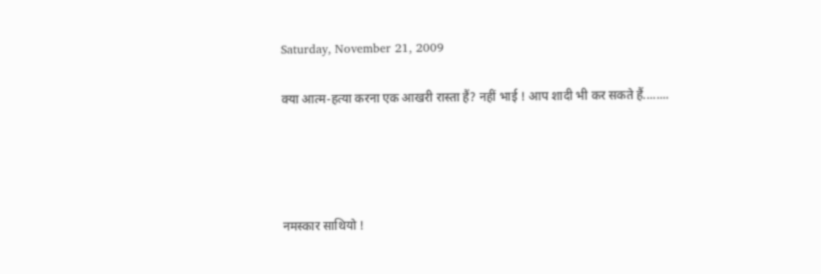Saturday, November 21, 2009

क्या आत्म-हत्या करना एक आखरी रास्ता हैं? नहीं भाई ! आप शादी भी कर सकते हैं........




नमस्कार साथियो !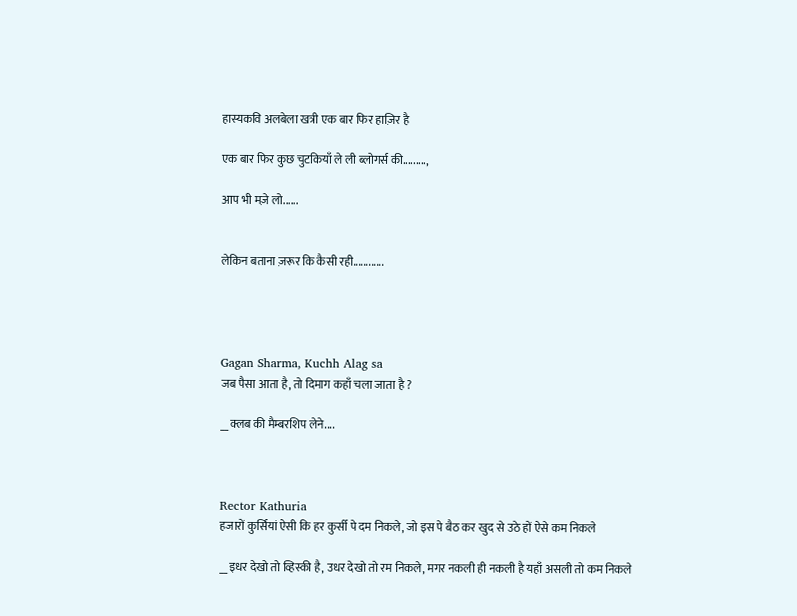हास्यकवि अलबेला खत्री एक बार फिर हाज़िर है

एक बार फिर कुछ चुटकियाँ ले ली ब्लोगर्स की.........,

आप भी मज़े लो......


लेकिन बताना ज़रूर कि कैसी रही............




Gagan Sharma, Kuchh Alag sa
जब पैसा आता है, तो दिमाग कहाँ चला जाता है ?

__क्लब की मैम्बरशिप लेने....



Rector Kathuria
हजारों कुर्सियां ऐसी कि हर कुर्सी पे दम निकले, जो इस पे बैठ कर खुद से उठे हों ऐसे कम निकले

__इधर देखो तो व्हिस्की है, उधर देखो तो रम निकले, मगर नकली ही नकली है यहाँ असली तो कम निकले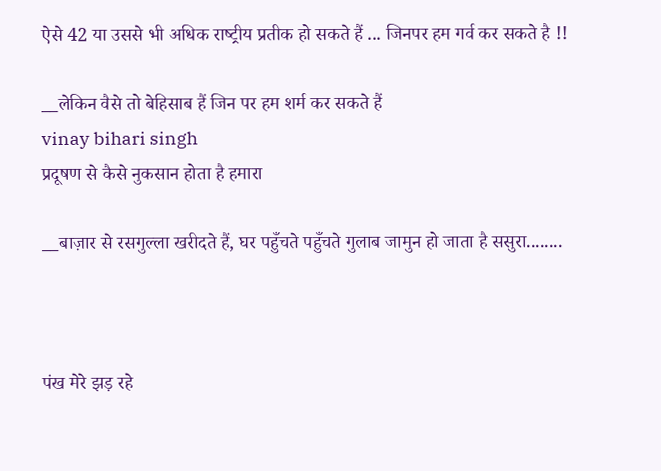ऐसे 42 या उससे भी अधिक राष्‍ट्रीय प्रतीक हो सकते हैं ... जिनपर हम गर्व कर सकते है !!

__लेकिन वैसे तो बेहिसाब हैं जिन पर हम शर्म कर सकते हैं
vinay bihari singh
प्रदूषण से कैसे नुकसान होता है हमारा

__बाज़ार से रसगुल्ला खरीदते हैं, घर पहुँचते पहुँचते गुलाब जामुन हो जाता है ससुरा........



पंख मेरे झड़ रहे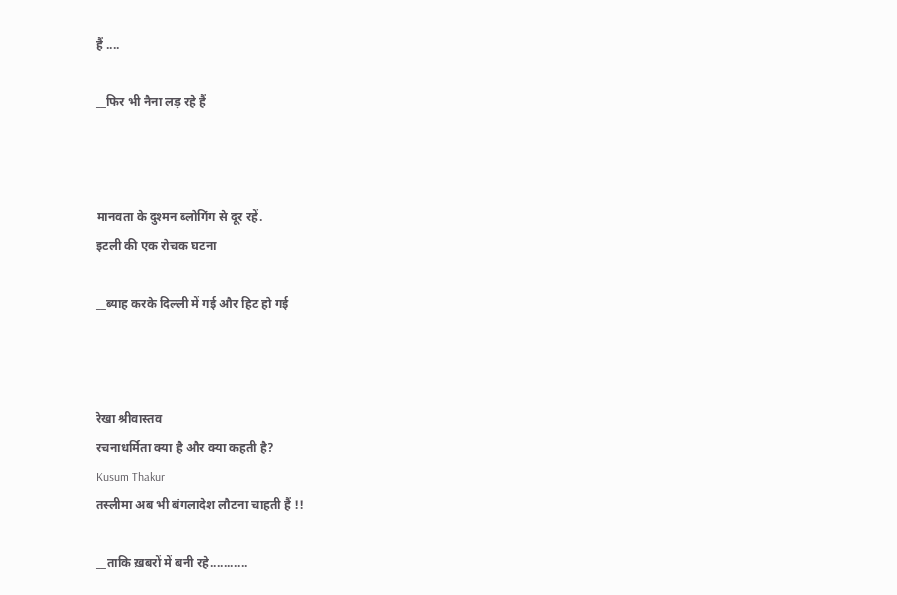हैं ....

__फिर भी नैना लड़ रहे हैं



मानवता के दुश्मन ब्लोगिंग से दूर रहें.
इटली की एक रोचक घटना

__ब्याह करके दिल्ली में गई और हिट हो गई



रेखा श्रीवास्तव
रचनाधर्मिता क्या है और क्या कहती है?
Kusum Thakur
तस्लीमा अब भी बंगलादेश लौटना चाहती हैं !!

__ताकि ख़बरों में बनी रहे...........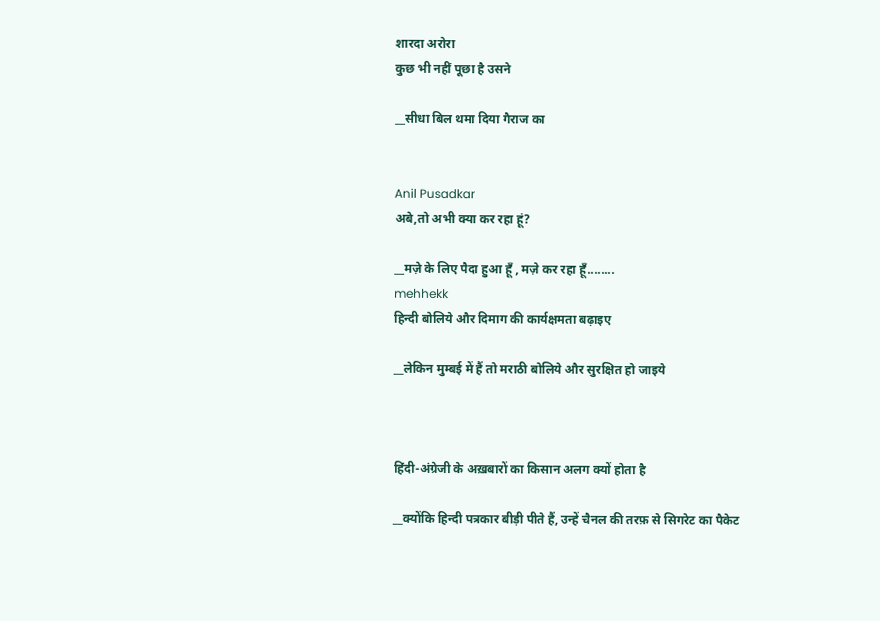शारदा अरोरा
कुछ भी नहीं पूछा है उसने

__सीधा बिल थमा दिया गैराज का


Anil Pusadkar
अबे,तो अभी क्या कर रहा हूं?

__मज़े के लिए पैदा हुआ हूँ , मज़े कर रहा हूँ........
mehhekk
हिन्दी बोलिये और दिमाग की कार्यक्षमता बढ़ाइए

__लेकिन मुम्बई में हैं तो मराठी बोलिये और सुरक्षित हो जाइये



हिंदी-अंग्रेजी के अख़बारों का किसान अलग क्यों होता है

__क्योंकि हिन्दी पत्रकार बीड़ी पीते हैं, उन्हें चैनल की तरफ़ से सिगरेट का पैकेट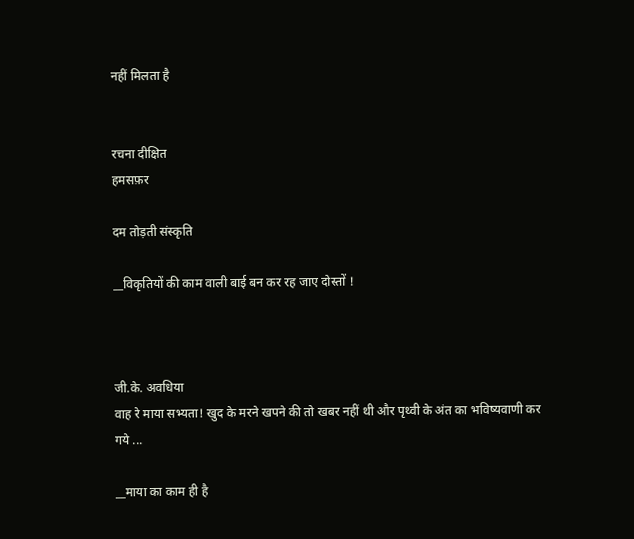नहीं मिलता है


रचना दीक्षित
हमसफ़र

दम तोड़ती संस्कृति

__विकृतियों की काम वाली बाई बन कर रह जाए दोस्तों !



जी.के. अवधिया
वाह रे माया सभ्यता! खुद के मरने खपने की तो खबर नहीं थी और पृथ्वी के अंत का भविष्यवाणी कर गये ...

__माया का काम ही है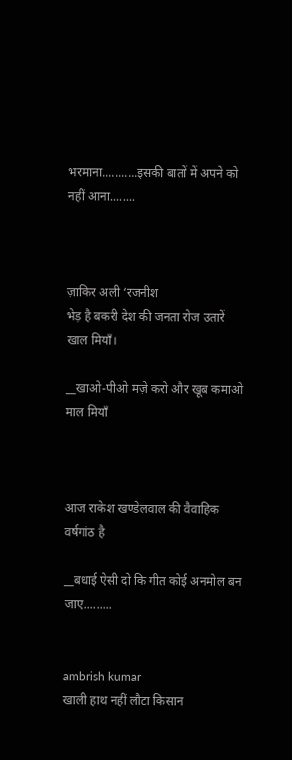भरमाना...........इसकी बातों में अपने को नहीं आना........



ज़ाकिर अली ‘रजनीश
भेड़ है बकरी देश की जनता रोज उतारें खाल मियाँ।

__खाओ-पीओ मज़े करो और खूब कमाओ माल मियाँ



आज राकेश खण्डेलवाल की वैवाहिक वर्षगांठ है

__बधाई ऐसी दो कि गीत कोई अनमोल बन जाए.........


ambrish kumar
खाली हाथ नहीं लौटा किसान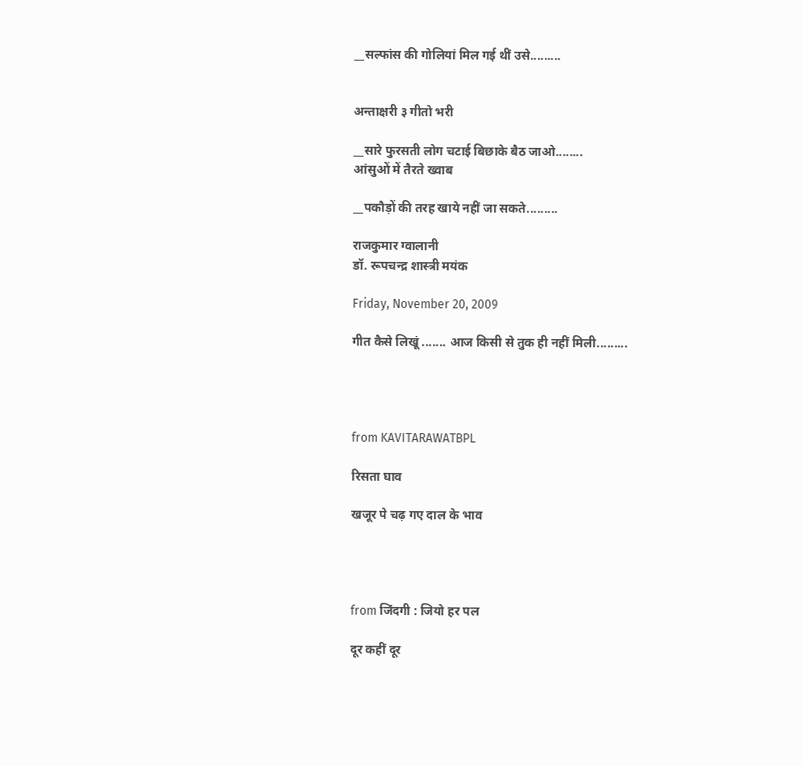__सल्फांस की गोलियां मिल गई थीं उसे.........


अन्ताक्षरी ३ गीतो भरी

__सारे फुरसती लोग चटाई बिछाके बैठ जाओ........
आंसुओं में तैरते ख्वाब

__पकौड़ों की तरह खाये नहीं जा सकते.........

राजकुमार ग्वालानी
डॉ. रूपचन्द्र शास्त्री मयंक

Friday, November 20, 2009

गीत कैसे लिखूं ....... आज किसी से तुक ही नहीं मिली.........




from KAVITARAWATBPL

रिसता घाव

खजूर पे चढ़ गए दाल के भाव




from जिंदगी : जियो हर पल

दूर कहीं दूर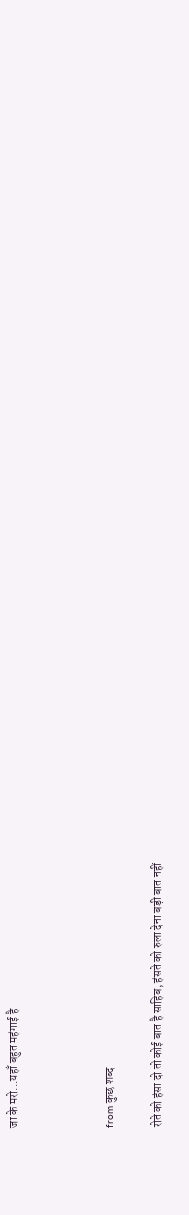जा के मरो...यहाँ बहुत महंगाई है



from कुछ शब्द

रोते को हंसा दो तो कोई बात है साहिब, हंसते को रुला देना बड़ी बात नहीं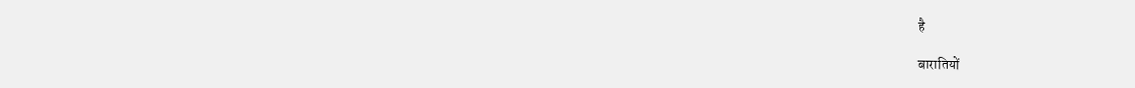है

बारातियों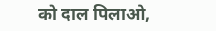को दाल पिलाओ,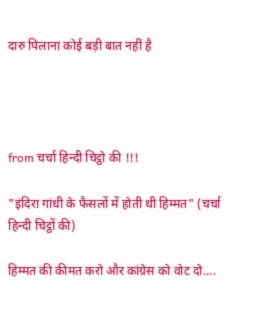दारु पिलाना कोई बड़ी बात नहीं है




from चर्चा हिन्दी चिट्ठो की !!!

"इंदिरा गांधी के फैसलों में होती थी हिम्मत" (चर्चा हिन्दी चिट्ठों की)

हिम्मत की कीमत करो और कांग्रेस को वोट दो....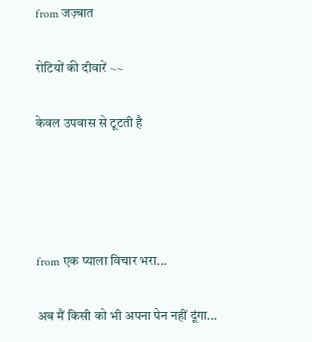from जज़्बात

रोटियों की दीवारें ~~

केवल उपवास से टूटती है




from एक प्याला विचार भरा...

अब मैं किसी को भी अपना पेन नहीं दूंगा...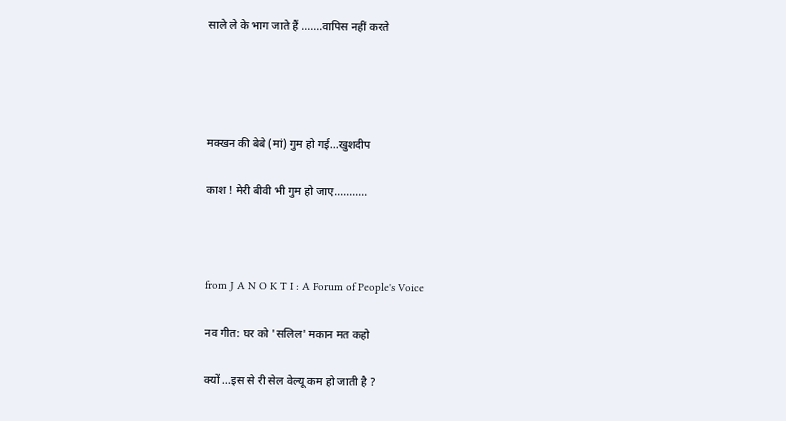साले ले के भाग जाते हैं .......वापिस नहीं करते




मक्खन की बेबे (मां) गुम हो गई...खुशदीप

काश ! मेरी बीवी भी गुम हो जाए...........



from J A N O K T I : A Forum of People's Voice

नव गीत: घर को 'सलिल' मकान मत कहो

क्यों ...इस से री सेल वेल्यू कम हो जाती है ?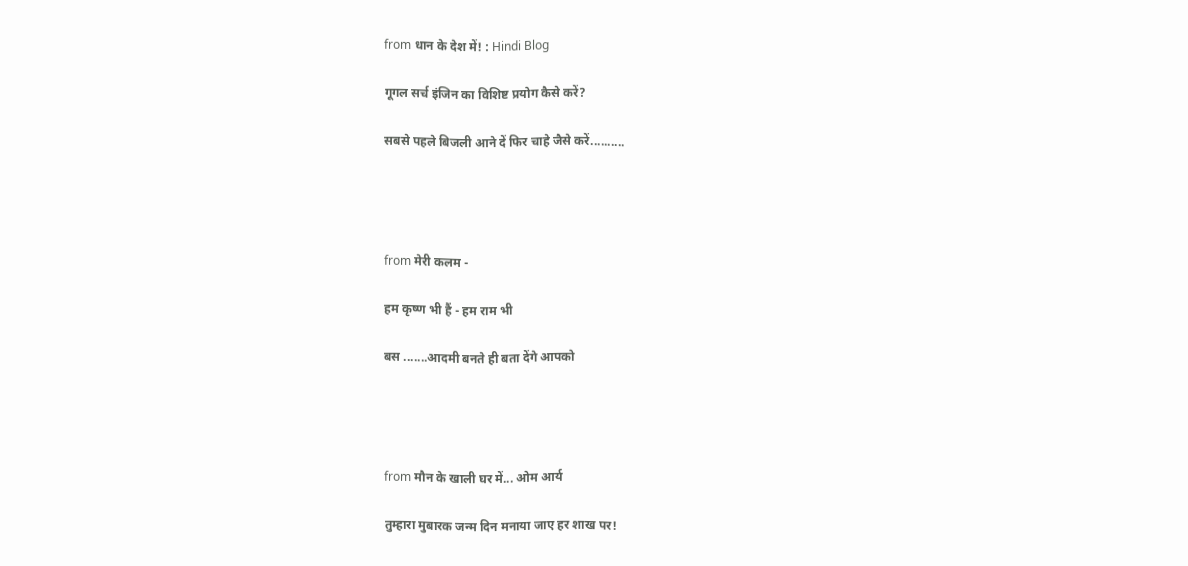from धान के देश में! : Hindi Blog

गूगल सर्च इंजिन का विशिष्ट प्रयोग कैसे करें?

सबसे पहले बिजली आने दें फिर चाहे जैसे करें..........




from मेरी कलम -

हम कृष्ण भी हैं - हम राम भी

बस .......आदमी बनते ही बता देंगे आपको




from मौन के खाली घर में... ओम आर्य

तुम्हारा मुबारक जन्म दिन मनाया जाए हर शाख पर!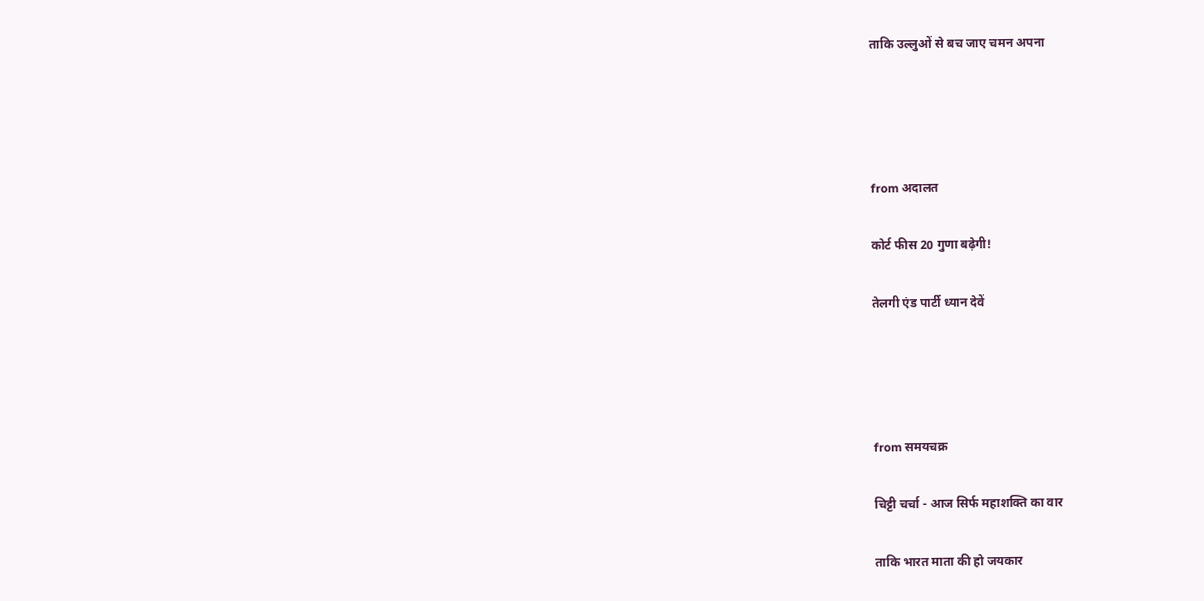ताकि उल्लुओं से बच जाए चमन अपना




from अदालत

कोर्ट फीस 20 गुणा बढ़ेगी!

तेलगी एंड पार्टी ध्यान देवें




from समयचक्र

चिट्टी चर्चा - आज सिर्फ महाशक्ति का वार

ताकि भारत माता की हो जयकार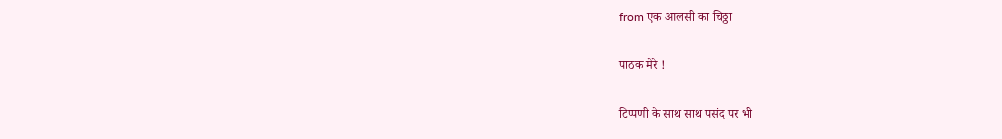from एक आलसी का चिठ्ठा

पाठक मेरे !

टिप्पणी के साथ साथ पसंद पर भी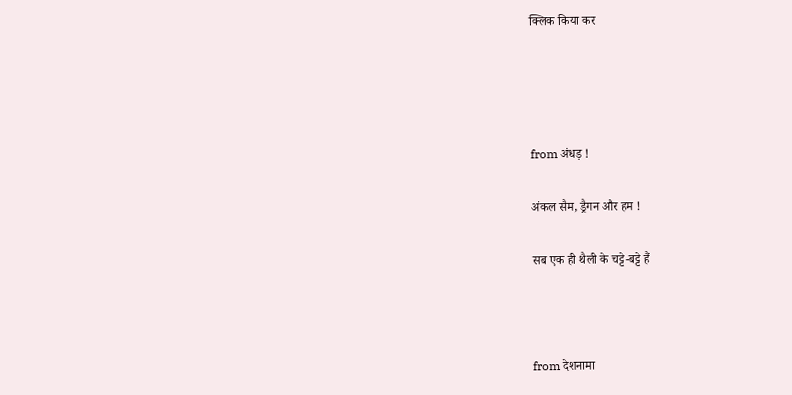क्लिक किया कर




from अंधड़ !

अंकल सैम, ड्रैगन और हम !

सब एक ही थैली के चट्टे-बट्टे हैं



from देशनामा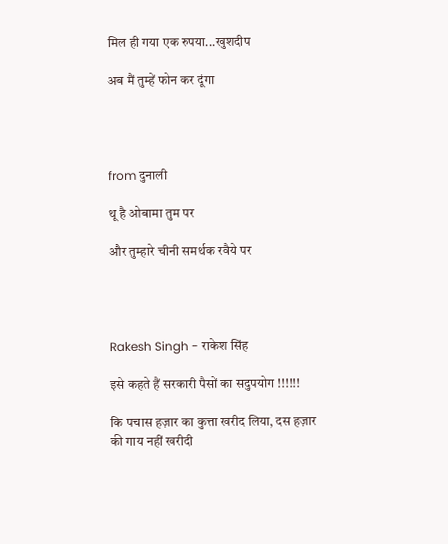मिल ही गया एक रुपया...खुशदीप

अब मैं तुम्हें फोन कर दूंगा




from दुनाली

थू है ओबामा तुम पर

और तुम्हारे चीनी समर्थक रवैये पर




Rakesh Singh - राकेश सिंह

इसे कहते हैं सरकारी पैसों का सदुपयोग !!!!!!

कि पचास हज़ार का कुत्ता खरीद लिया, दस हज़ार की गाय नहीं खरीदी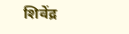शिवेंद्र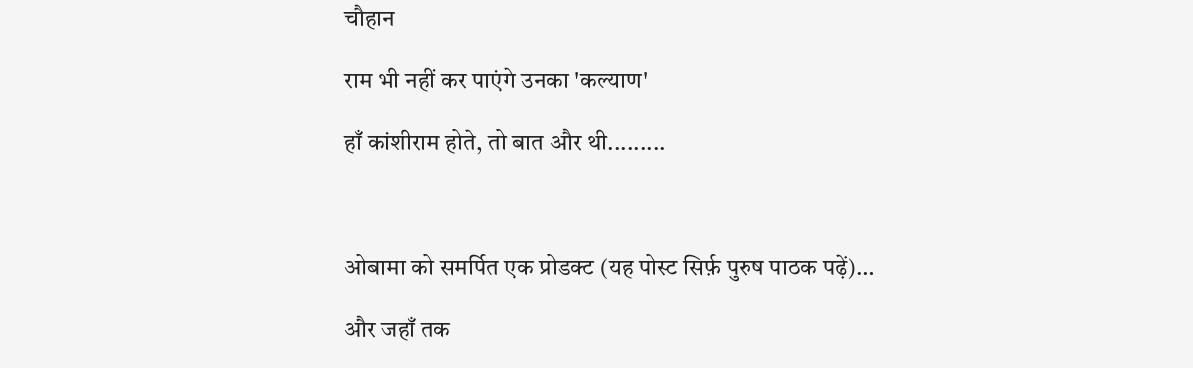चौहान

राम भी नहीं कर पाएंगे उनका 'कल्याण'

हाँ कांशीराम होते, तो बात और थी.........



ओबामा को समर्पित एक प्रोडक्ट (यह पोस्ट सिर्फ़ पुरुष पाठक पढ़ें)…

और जहाँ तक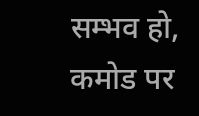सम्भव हो, कमोड पर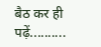बैठ कर ही पढ़ें..........